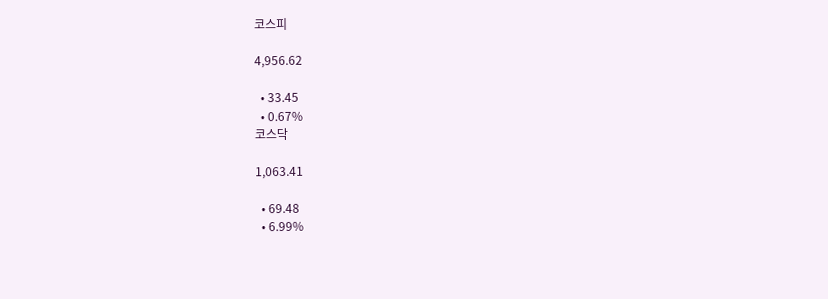코스피

4,956.62

  • 33.45
  • 0.67%
코스닥

1,063.41

  • 69.48
  • 6.99%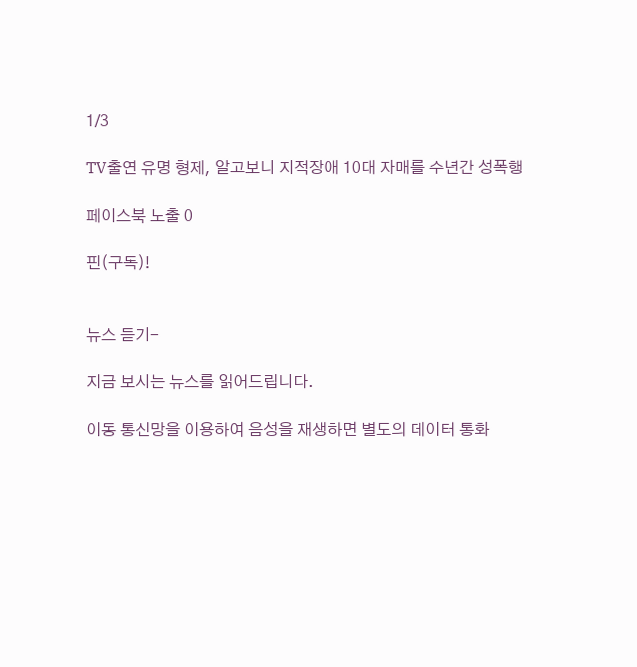1/3

TV출연 유명 형제, 알고보니 지적장애 10대 자매를 수년간 성폭행

페이스북 노출 0

핀(구독)!


뉴스 듣기-

지금 보시는 뉴스를 읽어드립니다.

이동 통신망을 이용하여 음성을 재생하면 별도의 데이터 통화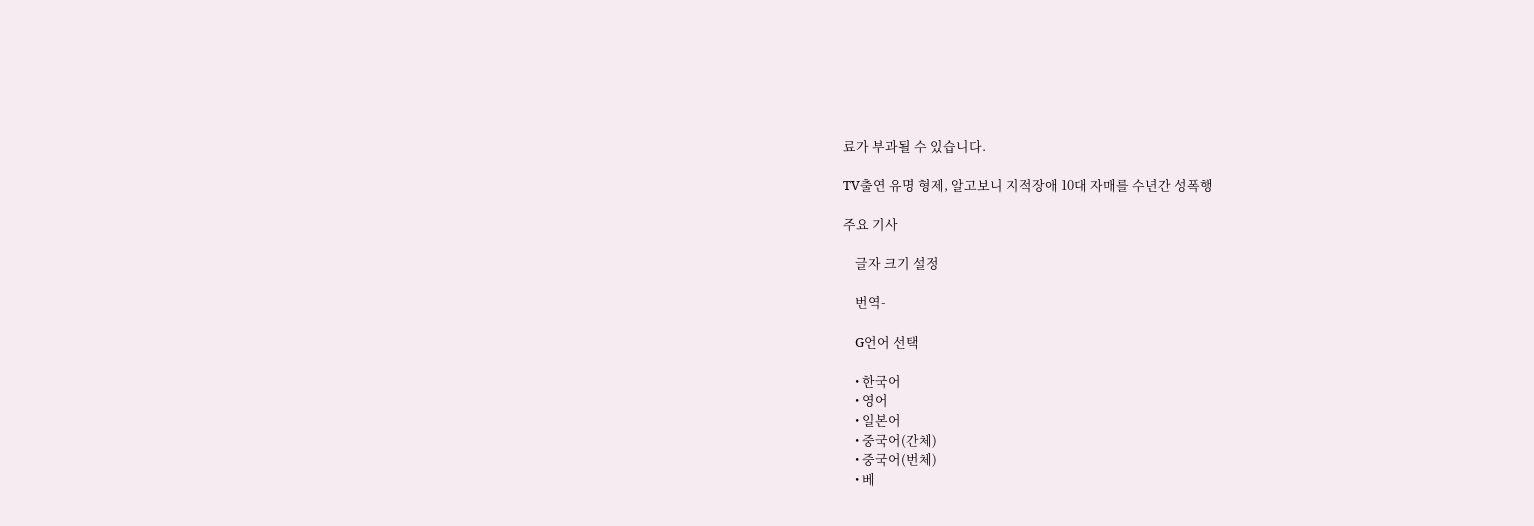료가 부과될 수 있습니다.

TV출연 유명 형제, 알고보니 지적장애 10대 자매를 수년간 성폭행

주요 기사

    글자 크기 설정

    번역-

    G언어 선택

    • 한국어
    • 영어
    • 일본어
    • 중국어(간체)
    • 중국어(번체)
    • 베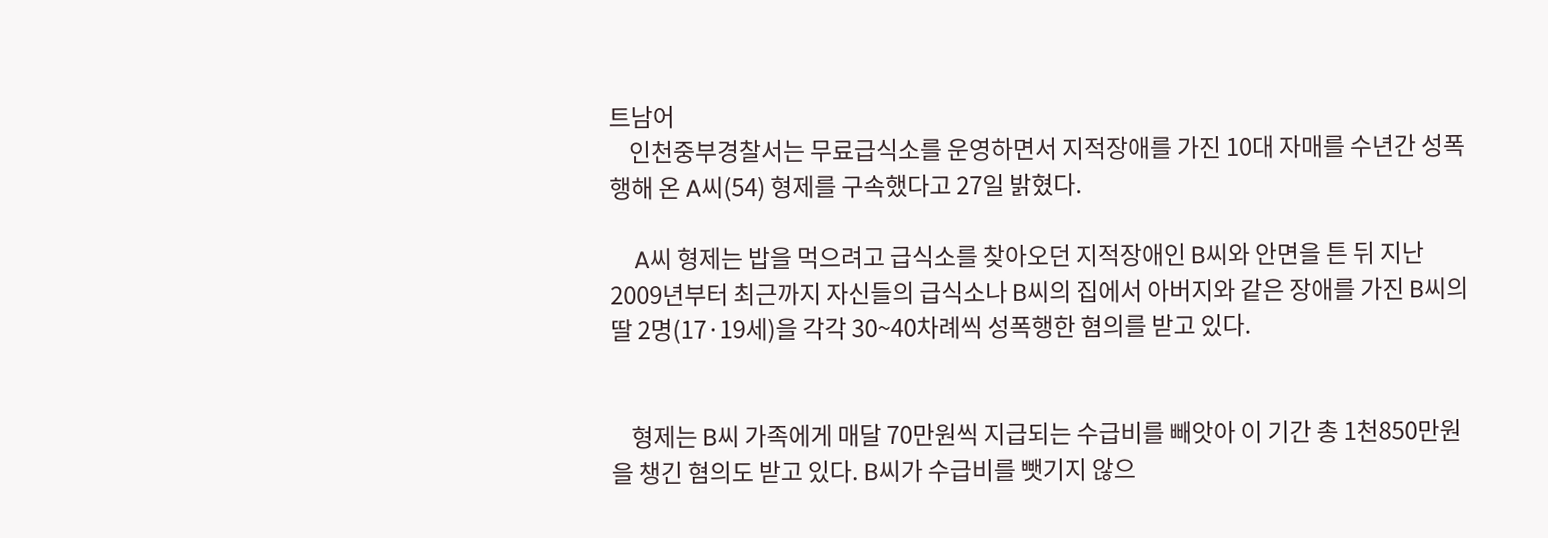트남어
    인천중부경찰서는 무료급식소를 운영하면서 지적장애를 가진 10대 자매를 수년간 성폭행해 온 A씨(54) 형제를 구속했다고 27일 밝혔다.

    A씨 형제는 밥을 먹으려고 급식소를 찾아오던 지적장애인 B씨와 안면을 튼 뒤 지난 2009년부터 최근까지 자신들의 급식소나 B씨의 집에서 아버지와 같은 장애를 가진 B씨의 딸 2명(17·19세)을 각각 30~40차례씩 성폭행한 혐의를 받고 있다.


    형제는 B씨 가족에게 매달 70만원씩 지급되는 수급비를 빼앗아 이 기간 총 1천850만원을 챙긴 혐의도 받고 있다. B씨가 수급비를 뺏기지 않으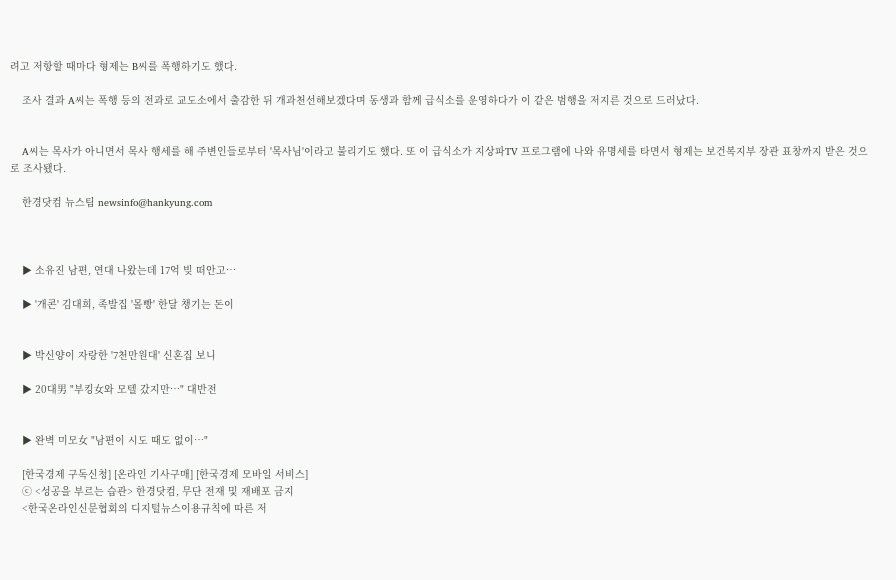려고 저항할 때마다 형제는 B씨를 폭행하기도 했다.

    조사 결과 A씨는 폭행 등의 전과로 교도소에서 출감한 뒤 개과천선해보겠다며 동생과 함께 급식소를 운영하다가 이 같은 범행을 저지른 것으로 드러났다.


    A씨는 목사가 아니면서 목사 행세를 해 주변인들로부터 '목사님'이라고 불리기도 했다. 또 이 급식소가 지상파TV 프로그램에 나와 유명세를 타면서 형제는 보건복지부 장관 표창까지 받은 것으로 조사됐다.

    한경닷컴 뉴스팀 newsinfo@hankyung.com



    ▶ 소유진 남편, 연대 나왔는데 17억 빚 떠안고…

    ▶ '개콘' 김대희, 족발집 '몰빵' 한달 챙기는 돈이


    ▶ 박신양이 자랑한 '7천만원대' 신혼집 보니

    ▶ 20대男 "부킹女와 모텔 갔지만…" 대반전


    ▶ 완벽 미모女 "남편이 시도 때도 없이…"

    [한국경제 구독신청] [온라인 기사구매] [한국경제 모바일 서비스]
    ⓒ <성공을 부르는 습관> 한경닷컴, 무단 전재 및 재배포 금지
    <한국온라인신문협회의 디지털뉴스이용규칙에 따른 저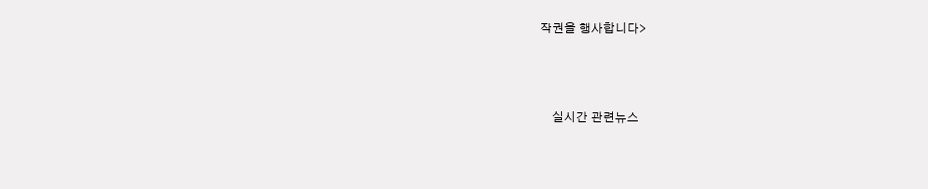작권을 행사합니다>



    실시간 관련뉴스